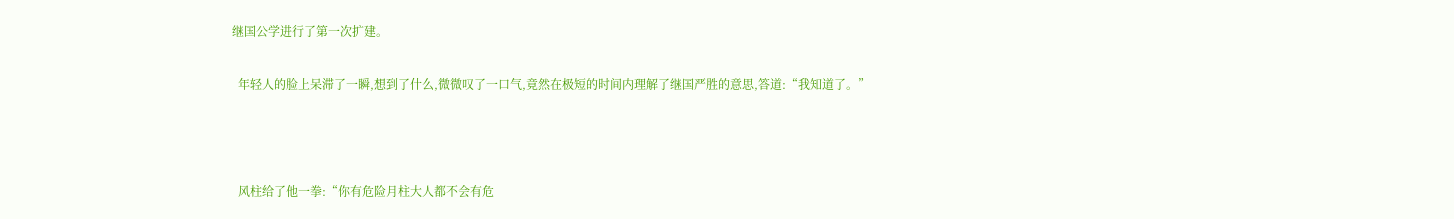继国公学进行了第一次扩建。

  年轻人的脸上呆滞了一瞬,想到了什么,微微叹了一口气,竟然在极短的时间内理解了继国严胜的意思,答道:“我知道了。”



  风柱给了他一拳:“你有危险月柱大人都不会有危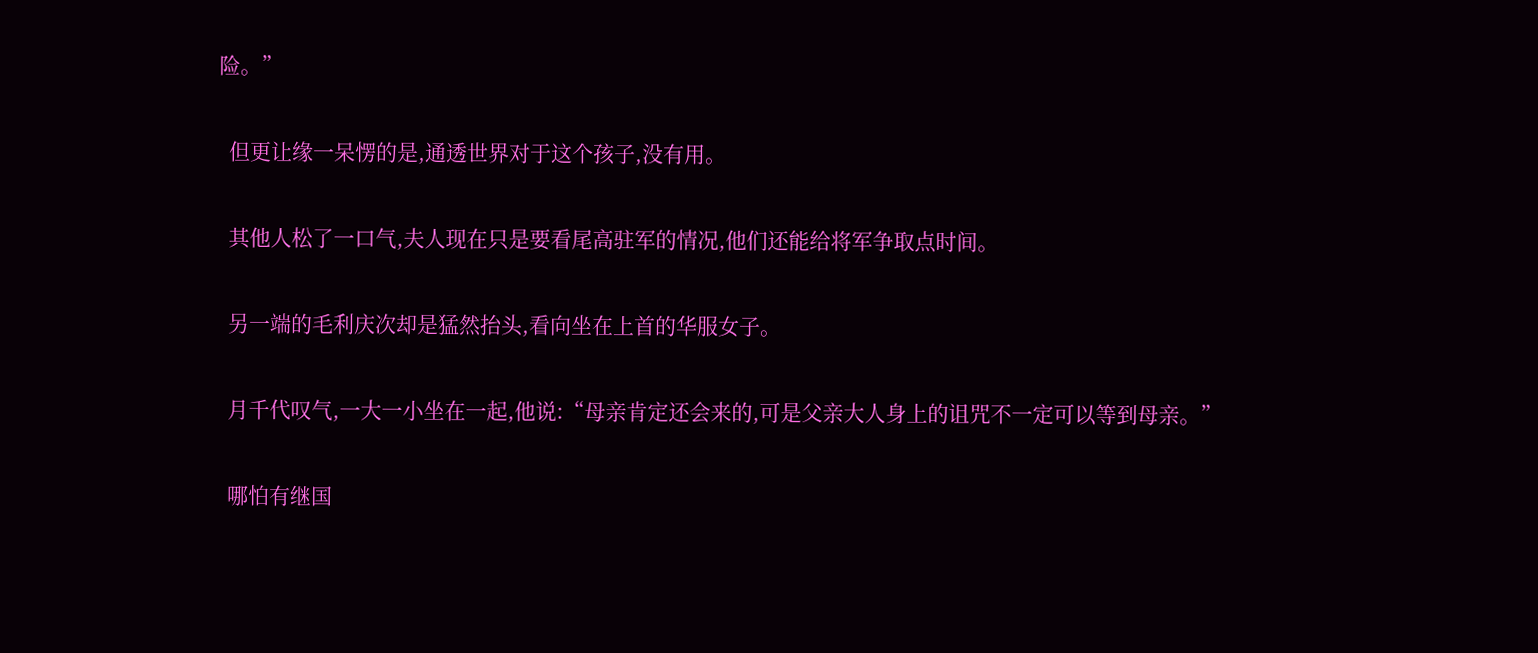险。”

  但更让缘一呆愣的是,通透世界对于这个孩子,没有用。

  其他人松了一口气,夫人现在只是要看尾高驻军的情况,他们还能给将军争取点时间。

  另一端的毛利庆次却是猛然抬头,看向坐在上首的华服女子。

  月千代叹气,一大一小坐在一起,他说:“母亲肯定还会来的,可是父亲大人身上的诅咒不一定可以等到母亲。”

  哪怕有继国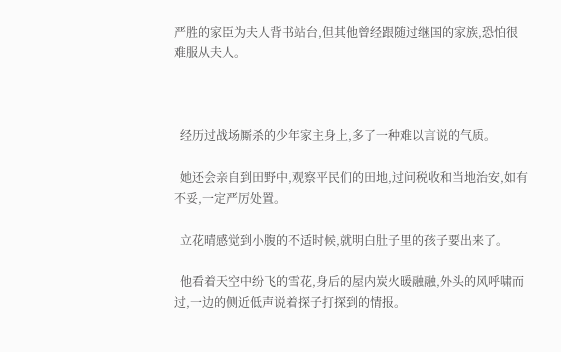严胜的家臣为夫人背书站台,但其他曾经跟随过继国的家族,恐怕很难服从夫人。



  经历过战场厮杀的少年家主身上,多了一种难以言说的气质。

  她还会亲自到田野中,观察平民们的田地,过问税收和当地治安,如有不妥,一定严厉处置。

  立花晴感觉到小腹的不适时候,就明白肚子里的孩子要出来了。

  他看着天空中纷飞的雪花,身后的屋内炭火暖融融,外头的风呼啸而过,一边的侧近低声说着探子打探到的情报。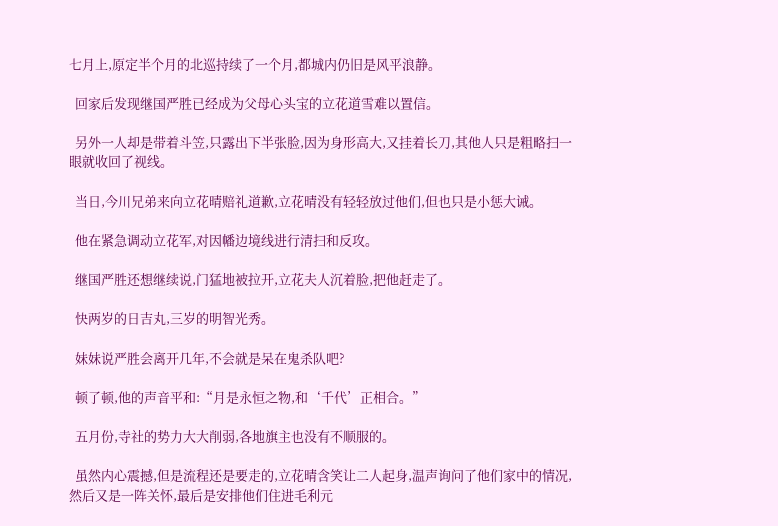七月上,原定半个月的北巡持续了一个月,都城内仍旧是风平浪静。

  回家后发现继国严胜已经成为父母心头宝的立花道雪难以置信。

  另外一人却是带着斗笠,只露出下半张脸,因为身形高大,又挂着长刀,其他人只是粗略扫一眼就收回了视线。

  当日,今川兄弟来向立花晴赔礼道歉,立花晴没有轻轻放过他们,但也只是小惩大诫。

  他在紧急调动立花军,对因幡边境线进行清扫和反攻。

  继国严胜还想继续说,门猛地被拉开,立花夫人沉着脸,把他赶走了。

  快两岁的日吉丸,三岁的明智光秀。

  妹妹说严胜会离开几年,不会就是呆在鬼杀队吧?

  顿了顿,他的声音平和:“月是永恒之物,和‘千代’正相合。”

  五月份,寺社的势力大大削弱,各地旗主也没有不顺服的。

  虽然内心震撼,但是流程还是要走的,立花晴含笑让二人起身,温声询问了他们家中的情况,然后又是一阵关怀,最后是安排他们住进毛利元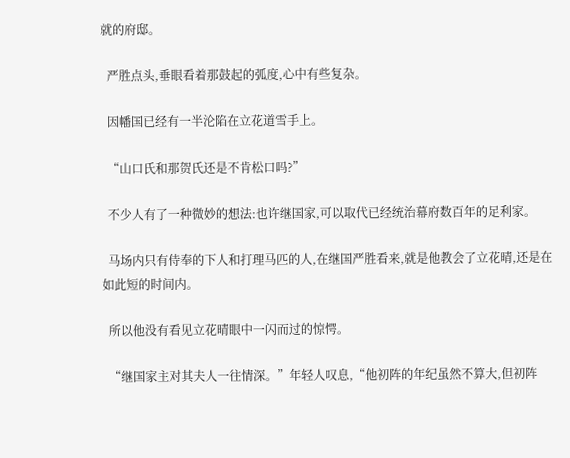就的府邸。

  严胜点头,垂眼看着那鼓起的弧度,心中有些复杂。

  因幡国已经有一半沦陷在立花道雪手上。

  “山口氏和那贺氏还是不肯松口吗?”

  不少人有了一种微妙的想法:也许继国家,可以取代已经统治幕府数百年的足利家。

  马场内只有侍奉的下人和打理马匹的人,在继国严胜看来,就是他教会了立花晴,还是在如此短的时间内。

  所以他没有看见立花晴眼中一闪而过的惊愕。

  “继国家主对其夫人一往情深。”年轻人叹息,“他初阵的年纪虽然不算大,但初阵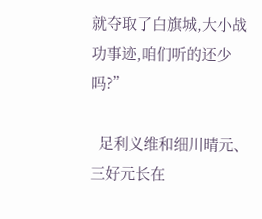就夺取了白旗城,大小战功事迹,咱们听的还少吗?”

  足利义维和细川晴元、三好元长在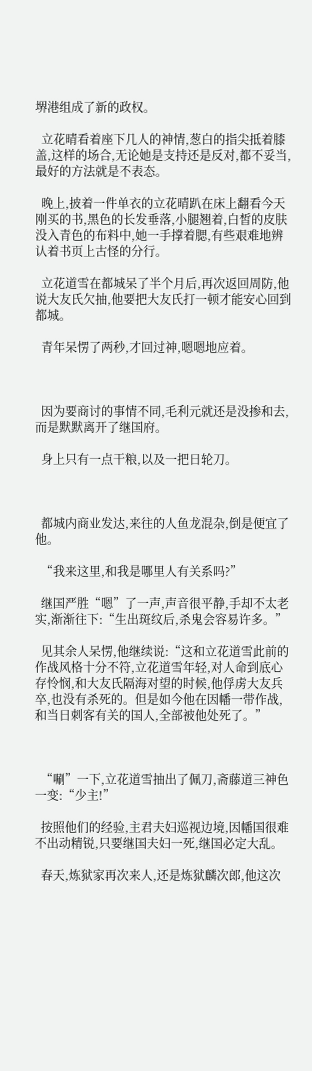堺港组成了新的政权。

  立花晴看着座下几人的神情,葱白的指尖抵着膝盖,这样的场合,无论她是支持还是反对,都不妥当,最好的方法就是不表态。

  晚上,披着一件单衣的立花晴趴在床上翻看今天刚买的书,黑色的长发垂落,小腿翘着,白皙的皮肤没入青色的布料中,她一手撑着腮,有些艰难地辨认着书页上古怪的分行。

  立花道雪在都城呆了半个月后,再次返回周防,他说大友氏欠抽,他要把大友氏打一顿才能安心回到都城。

  青年呆愣了两秒,才回过神,嗯嗯地应着。



  因为要商讨的事情不同,毛利元就还是没掺和去,而是默默离开了继国府。

  身上只有一点干粮,以及一把日轮刀。



  都城内商业发达,来往的人鱼龙混杂,倒是便宜了他。

  “我来这里,和我是哪里人有关系吗?”

  继国严胜“嗯”了一声,声音很平静,手却不太老实,渐渐往下:“生出斑纹后,杀鬼会容易许多。”

  见其余人呆愣,他继续说:“这和立花道雪此前的作战风格十分不符,立花道雪年轻,对人命到底心存怜悯,和大友氏隔海对望的时候,他俘虏大友兵卒,也没有杀死的。但是如今他在因幡一带作战,和当日刺客有关的国人,全部被他处死了。”



  “唰”一下,立花道雪抽出了佩刀,斋藤道三神色一变:“少主!”

  按照他们的经验,主君夫妇巡视边境,因幡国很难不出动精锐,只要继国夫妇一死,继国必定大乱。

  春天,炼狱家再次来人,还是炼狱麟次郎,他这次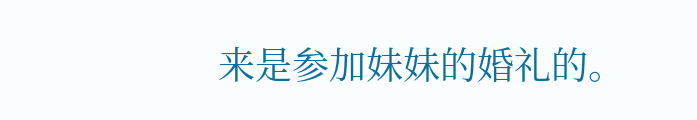来是参加妹妹的婚礼的。